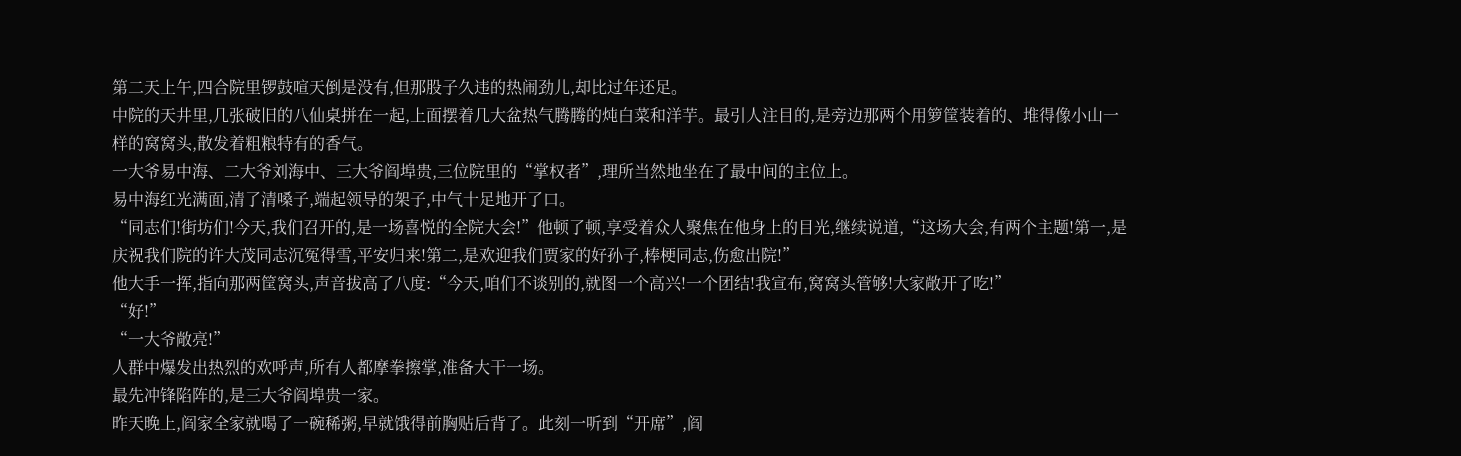第二天上午,四合院里锣鼓喧天倒是没有,但那股子久违的热闹劲儿,却比过年还足。
中院的天井里,几张破旧的八仙桌拼在一起,上面摆着几大盆热气腾腾的炖白菜和洋芋。最引人注目的,是旁边那两个用箩筐装着的、堆得像小山一样的窝窝头,散发着粗粮特有的香气。
一大爷易中海、二大爷刘海中、三大爷阎埠贵,三位院里的“掌权者”,理所当然地坐在了最中间的主位上。
易中海红光满面,清了清嗓子,端起领导的架子,中气十足地开了口。
“同志们!街坊们!今天,我们召开的,是一场喜悦的全院大会!”他顿了顿,享受着众人聚焦在他身上的目光,继续说道,“这场大会,有两个主题!第一,是庆祝我们院的许大茂同志沉冤得雪,平安归来!第二,是欢迎我们贾家的好孙子,棒梗同志,伤愈出院!”
他大手一挥,指向那两筐窝头,声音拔高了八度:“今天,咱们不谈别的,就图一个高兴!一个团结!我宣布,窝窝头管够!大家敞开了吃!”
“好!”
“一大爷敞亮!”
人群中爆发出热烈的欢呼声,所有人都摩拳擦掌,准备大干一场。
最先冲锋陷阵的,是三大爷阎埠贵一家。
昨天晚上,阎家全家就喝了一碗稀粥,早就饿得前胸贴后背了。此刻一听到“开席”,阎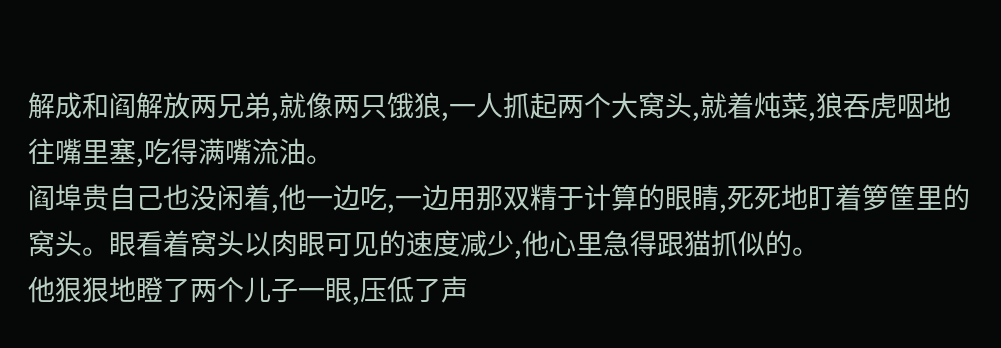解成和阎解放两兄弟,就像两只饿狼,一人抓起两个大窝头,就着炖菜,狼吞虎咽地往嘴里塞,吃得满嘴流油。
阎埠贵自己也没闲着,他一边吃,一边用那双精于计算的眼睛,死死地盯着箩筐里的窝头。眼看着窝头以肉眼可见的速度减少,他心里急得跟猫抓似的。
他狠狠地瞪了两个儿子一眼,压低了声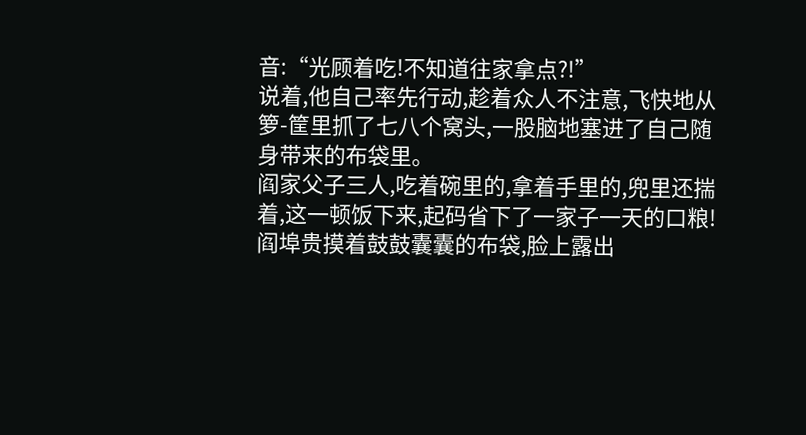音:“光顾着吃!不知道往家拿点?!”
说着,他自己率先行动,趁着众人不注意,飞快地从箩-筐里抓了七八个窝头,一股脑地塞进了自己随身带来的布袋里。
阎家父子三人,吃着碗里的,拿着手里的,兜里还揣着,这一顿饭下来,起码省下了一家子一天的口粮!阎埠贵摸着鼓鼓囊囊的布袋,脸上露出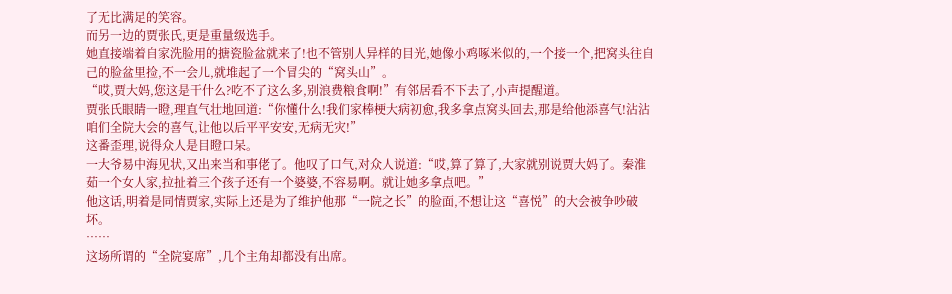了无比满足的笑容。
而另一边的贾张氏,更是重量级选手。
她直接端着自家洗脸用的搪瓷脸盆就来了!也不管别人异样的目光,她像小鸡啄米似的,一个接一个,把窝头往自己的脸盆里捡,不一会儿,就堆起了一个冒尖的“窝头山”。
“哎,贾大妈,您这是干什么?吃不了这么多,别浪费粮食啊!”有邻居看不下去了,小声提醒道。
贾张氏眼睛一瞪,理直气壮地回道:“你懂什么!我们家棒梗大病初愈,我多拿点窝头回去,那是给他添喜气!沾沾咱们全院大会的喜气,让他以后平平安安,无病无灾!”
这番歪理,说得众人是目瞪口呆。
一大爷易中海见状,又出来当和事佬了。他叹了口气,对众人说道:“哎,算了算了,大家就别说贾大妈了。秦淮茹一个女人家,拉扯着三个孩子还有一个婆婆,不容易啊。就让她多拿点吧。”
他这话,明着是同情贾家,实际上还是为了维护他那“一院之长”的脸面,不想让这“喜悦”的大会被争吵破坏。
……
这场所谓的“全院宴席”,几个主角却都没有出席。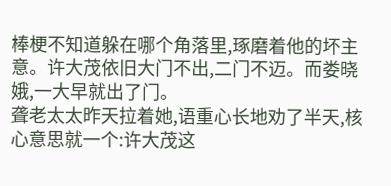棒梗不知道躲在哪个角落里,琢磨着他的坏主意。许大茂依旧大门不出,二门不迈。而娄晓娥,一大早就出了门。
聋老太太昨天拉着她,语重心长地劝了半天,核心意思就一个:许大茂这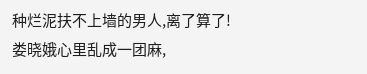种烂泥扶不上墙的男人,离了算了!
娄晓娥心里乱成一团麻,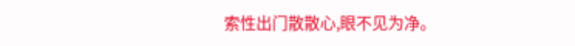索性出门散散心,眼不见为净。